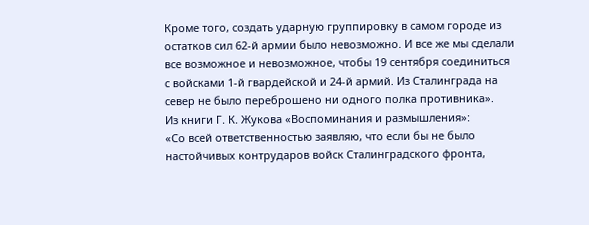Кроме того, создать ударную группировку в самом городе из остатков сил 62-й армии было невозможно. И все же мы сделали все возможное и невозможное, чтобы 19 сентября соединиться с войсками 1-й гвардейской и 24-й армий. Из Сталинграда на север не было переброшено ни одного полка противника».
Из книги Г. К. Жукова «Воспоминания и размышления»:
«Со всей ответственностью заявляю, что если бы не было настойчивых контрударов войск Сталинградского фронта,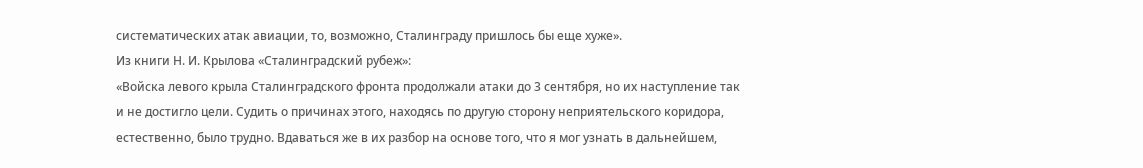систематических атак авиации, то, возможно, Сталинграду пришлось бы еще хуже».
Из книги Н. И. Крылова «Сталинградский рубеж»:
«Войска левого крыла Сталинградского фронта продолжали атаки до 3 сентября, но их наступление так и не достигло цели. Судить о причинах этого, находясь по другую сторону неприятельского коридора, естественно, было трудно. Вдаваться же в их разбор на основе того, что я мог узнать в дальнейшем,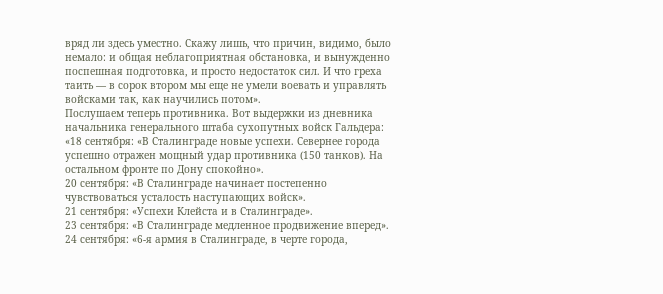вряд ли здесь уместно. Скажу лишь, что причин, видимо, было немало: и общая неблагоприятная обстановка, и вынужденно поспешная подготовка, и просто недостаток сил. И что греха таить — в сорок втором мы еще не умели воевать и управлять войсками так, как научились потом».
Послушаем теперь противника. Вот выдержки из дневника начальника генерального штаба сухопутных войск Гальдера: «18 сентября: «В Сталинграде новые успехи. Севернее города успешно отражен мощный удар противника (150 танков). На остальном фронте по Дону спокойно».
20 сентября: «В Сталинграде начинает постепенно чувствоваться усталость наступающих войск».
21 сентября: «Успехи Клейста и в Сталинграде».
23 сентября: «В Сталинграде медленное продвижение вперед».
24 сентября: «6-я армия в Сталинграде, в черте города,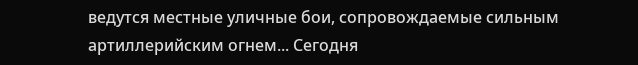ведутся местные уличные бои, сопровождаемые сильным артиллерийским огнем... Сегодня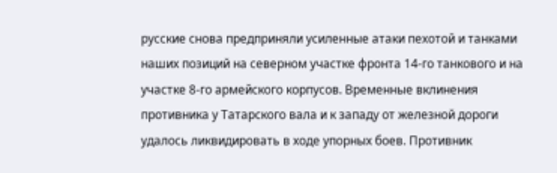русские снова предприняли усиленные атаки пехотой и танками наших позиций на северном участке фронта 14-го танкового и на участке 8-го армейского корпусов. Временные вклинения противника у Татарского вала и к западу от железной дороги удалось ликвидировать в ходе упорных боев. Противник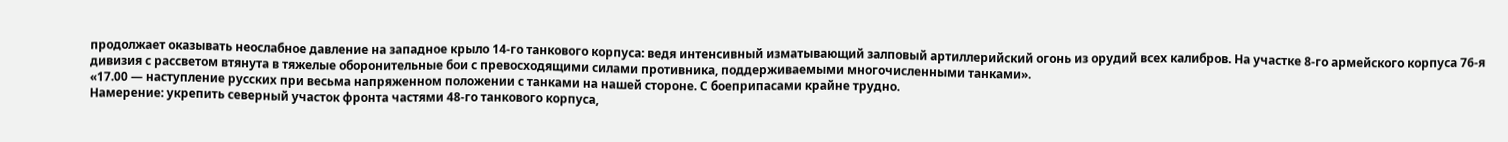продолжает оказывать неослабное давление на западное крыло 14-го танкового корпуса: ведя интенсивный изматывающий залповый артиллерийский огонь из орудий всех калибров. На участке 8-го армейского корпуса 76-я дивизия с рассветом втянута в тяжелые оборонительные бои с превосходящими силами противника, поддерживаемыми многочисленными танками».
«17.00 — наступление русских при весьма напряженном положении с танками на нашей стороне. С боеприпасами крайне трудно.
Намерение: укрепить северный участок фронта частями 48-го танкового корпуса,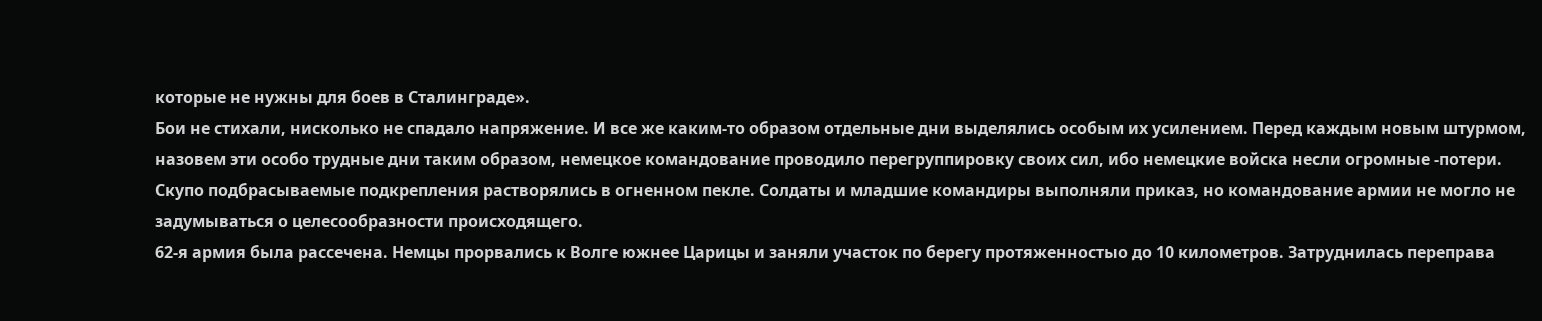которые не нужны для боев в Сталинграде».
Бои не стихали, нисколько не спадало напряжение. И все же каким-то образом отдельные дни выделялись особым их усилением. Перед каждым новым штурмом, назовем эти особо трудные дни таким образом, немецкое командование проводило перегруппировку своих сил, ибо немецкие войска несли огромные -потери.
Скупо подбрасываемые подкрепления растворялись в огненном пекле. Солдаты и младшие командиры выполняли приказ, но командование армии не могло не задумываться о целесообразности происходящего.
62-я армия была рассечена. Немцы прорвались к Волге южнее Царицы и заняли участок по берегу протяженностыо до 10 километров. Затруднилась переправа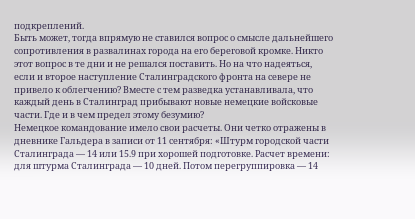подкреплений.
Быть может, тогда впрямую не ставился вопрос о смысле дальнейшего сопротивления в развалинах города на его береговой кромке. Никто этот вопрос в те дни и не решался поставить. Но на что надеяться, если и второе наступление Сталинградского фронта на севере не привело к облегчению? Вместе с тем разведка устанавливала, что каждый день в Сталинград прибывают новые немецкие войсковые части. Где и в чем предел этому безумию?
Немецкое командование имело свои расчеты. Они четко отражены в дневнике Гальдера в записи от 11 сентября: «Штурм городской части Сталинграда — 14 или 15.9 при хорошей подготовке. Расчет времени: для штурма Сталинграда — 10 дней. Потом перегруппировка — 14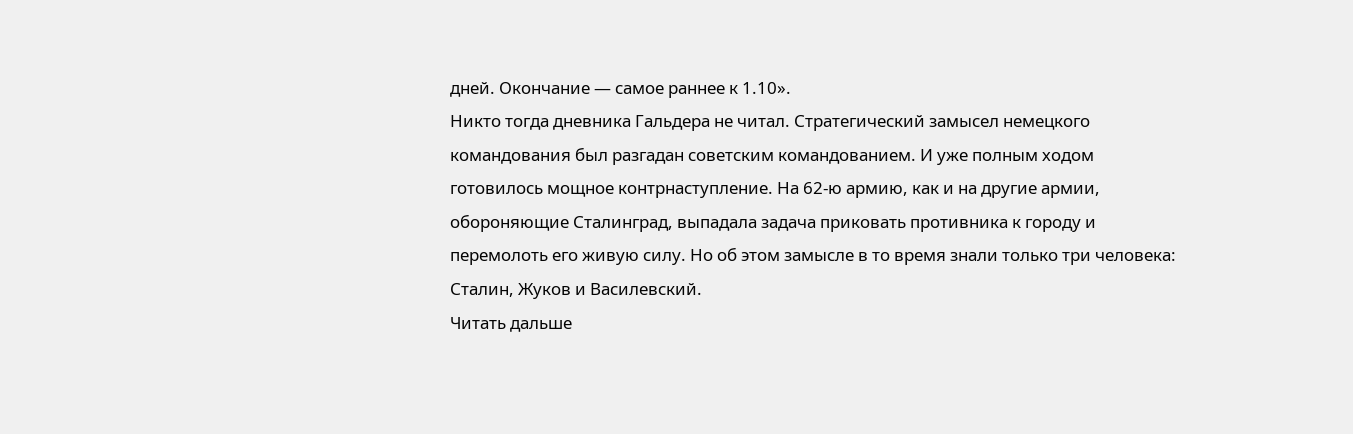дней. Окончание — самое раннее к 1.10».
Никто тогда дневника Гальдера не читал. Стратегический замысел немецкого командования был разгадан советским командованием. И уже полным ходом готовилось мощное контрнаступление. На 62-ю армию, как и на другие армии, обороняющие Сталинград, выпадала задача приковать противника к городу и перемолоть его живую силу. Но об этом замысле в то время знали только три человека: Сталин, Жуков и Василевский.
Читать дальше